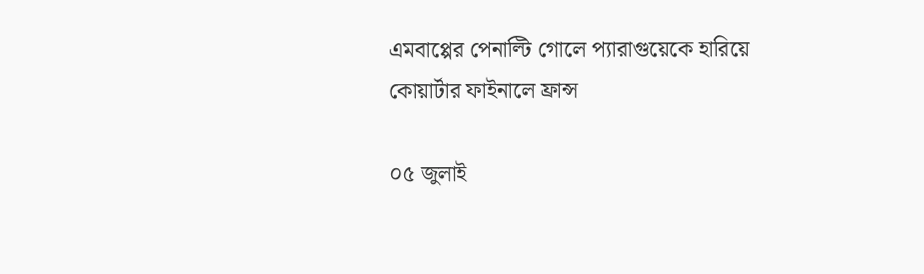এমবাপ্পের পেনাল্টি গোলে প্যারাগুয়েকে হারিয়ে কোয়ার্টার ফাইনালে ফ্রান্স

০৫ জুলাই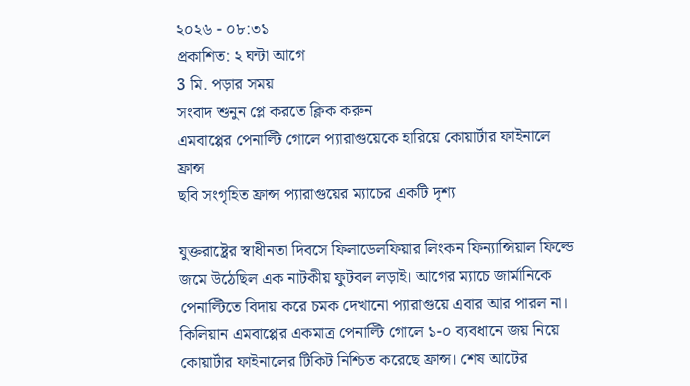২০২৬ - ০৮:৩১
প্রকাশিত: ২ ঘন্টা আগে
3 মি. পড়ার সময়
সংবাদ শুনুন প্লে করতে ক্লিক করুন
এমবাপ্পের পেনাল্টি গোলে প্যারাগুয়েকে হারিয়ে কোয়ার্টার ফাইনালে ফ্রান্স
ছবি সংগৃহিত ফ্রান্স প্যারাগুয়ের ম্যাচের একটি দৃশ্য

যুক্তরাষ্ট্রের স্বাধীনতা দিবসে ফিলাডেলফিয়ার লিংকন ফিন্যান্সিয়াল ফিল্ডে জমে উঠেছিল এক নাটকীয় ফুটবল লড়াই। আগের ম্যাচে জার্মানিকে পেনাল্টিতে বিদায় করে চমক দেখানো প্যারাগুয়ে এবার আর পারল না। কিলিয়ান এমবাপ্পের একমাত্র পেনাল্টি গোলে ১-০ ব্যবধানে জয় নিয়ে কোয়ার্টার ফাইনালের টিকিট নিশ্চিত করেছে ফ্রান্স। শেষ আটের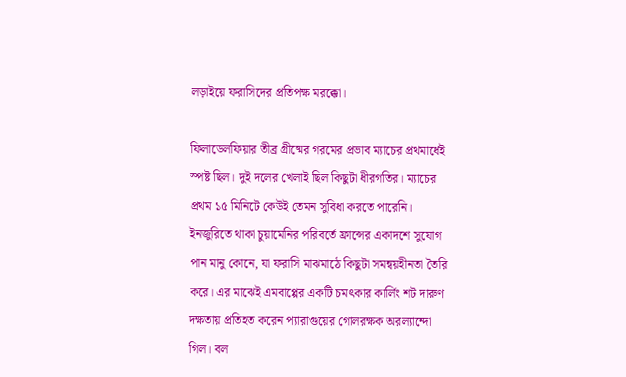লড়াইয়ে ফরাসিদের প্রতিপক্ষ মরক্কো।

ফিলাডেলফিয়ার তীব্র গ্রীষ্মের গরমের প্রভাব ম্যাচের প্রথমার্ধেই স্পষ্ট ছিল। দুই দলের খেলাই ছিল কিছুটা ধীরগতির। ম্যাচের প্রথম ১৫ মিনিটে কেউই তেমন সুবিধা করতে পারেনি। ইনজুরিতে থাকা চুয়ামেনির পরিবর্তে ফ্রান্সের একাদশে সুযোগ পান মানু কোনে, যা ফরাসি মাঝমাঠে কিছুটা সমন্বয়হীনতা তৈরি করে। এর মাঝেই এমবাপ্পের একটি চমৎকার কার্লিং শট দারুণ দক্ষতায় প্রতিহত করেন প্যারাগুয়ের গোলরক্ষক অরল্যান্দো গিল। বল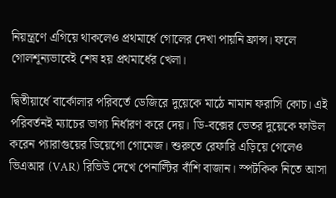নিয়ন্ত্রণে এগিয়ে থাকলেও প্রথমার্ধে গোলের দেখা পায়নি ফ্রান্স। ফলে গোলশূন্যভাবেই শেষ হয় প্রথমার্ধের খেলা।

দ্বিতীয়ার্ধে বার্কোলার পরিবর্তে ডেজিরে দুয়েকে মাঠে নামান ফরাসি কোচ। এই পরিবর্তনই ম্যাচের ভাগ্য নির্ধারণ করে দেয়। ডি-বক্সের ভেতর দুয়েকে ফাউল করেন প্যারাগুয়ের ডিয়েগো গোমেজ। শুরুতে রেফারি এড়িয়ে গেলেও ভিএআর (VAR) রিভিউ দেখে পেনাল্টির বাঁশি বাজান। স্পটকিক নিতে আসা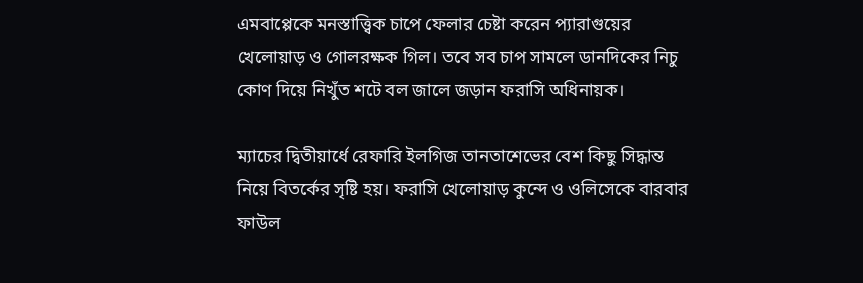এমবাপ্পেকে মনস্তাত্ত্বিক চাপে ফেলার চেষ্টা করেন প্যারাগুয়ের খেলোয়াড় ও গোলরক্ষক গিল। তবে সব চাপ সামলে ডানদিকের নিচু কোণ দিয়ে নিখুঁত শটে বল জালে জড়ান ফরাসি অধিনায়ক।

ম্যাচের দ্বিতীয়ার্ধে রেফারি ইলগিজ তানতাশেভের বেশ কিছু সিদ্ধান্ত নিয়ে বিতর্কের সৃষ্টি হয়। ফরাসি খেলোয়াড় কুন্দে ও ওলিসেকে বারবার ফাউল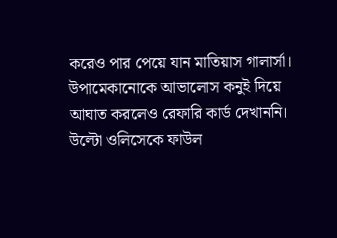করেও পার পেয়ে যান মাতিয়াস গালার্সা। উপামেকানোকে আভালোস কনুই দিয়ে আঘাত করলেও রেফারি কার্ড দেখাননি। উল্টো ওলিসেকে ফাউল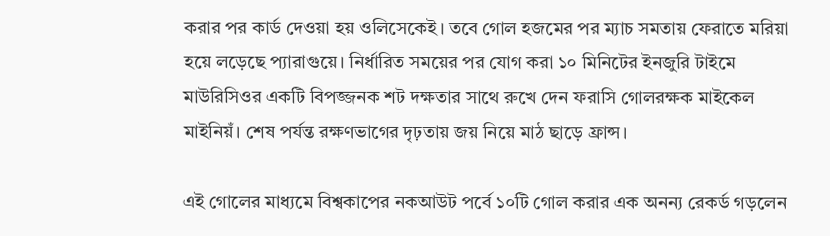করার পর কার্ড দেওয়া হয় ওলিসেকেই। তবে গোল হজমের পর ম্যাচ সমতায় ফেরাতে মরিয়া হয়ে লড়েছে প্যারাগুয়ে। নির্ধারিত সময়ের পর যোগ করা ১০ মিনিটের ইনজুরি টাইমে মাউরিসিওর একটি বিপজ্জনক শট দক্ষতার সাথে রুখে দেন ফরাসি গোলরক্ষক মাইকেল মাইনিয়ঁ। শেষ পর্যন্ত রক্ষণভাগের দৃঢ়তায় জয় নিয়ে মাঠ ছাড়ে ফ্রান্স।

এই গোলের মাধ্যমে বিশ্বকাপের নকআউট পর্বে ১০টি গোল করার এক অনন্য রেকর্ড গড়লেন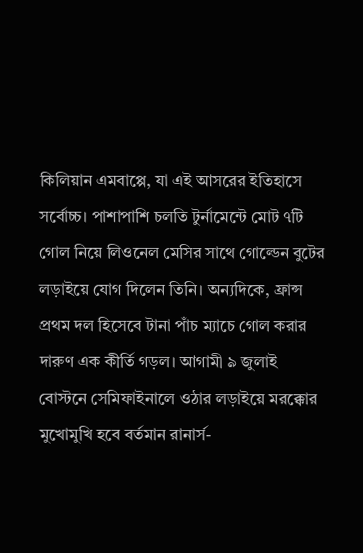কিলিয়ান এমবাপ্পে, যা এই আসরের ইতিহাসে সর্বোচ্চ। পাশাপাশি চলতি টুর্নামেন্টে মোট ৭টি গোল নিয়ে লিওনেল মেসির সাথে গোল্ডেন বুটের লড়াইয়ে যোগ দিলেন তিনি। অন্যদিকে, ফ্রান্স প্রথম দল হিসেবে টানা পাঁচ ম্যাচে গোল করার দারুণ এক কীর্তি গড়ল। আগামী ৯ জুলাই বোস্টনে সেমিফাইনালে ওঠার লড়াইয়ে মরক্কোর মুখোমুখি হবে বর্তমান রানার্স-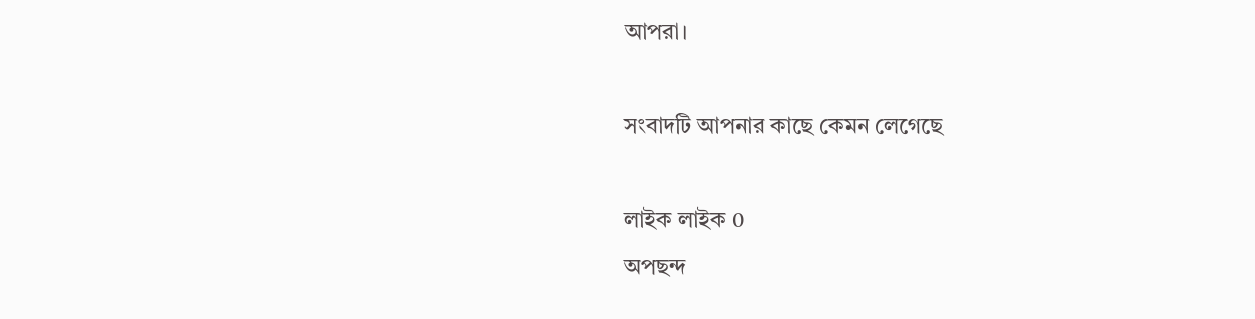আপরা।

সংবাদটি আপনার কাছে কেমন লেগেছে

লাইক লাইক 0
অপছন্দ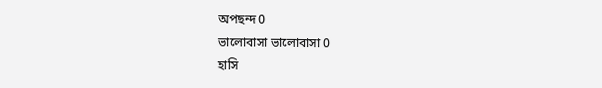অপছন্দ 0
ভালোবাসা ভালোবাসা 0
হাসি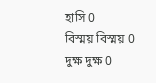হাসি 0
বিস্ময় বিস্ময় 0
দুক্ষ দুক্ষ 0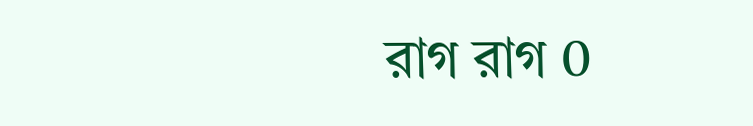রাগ রাগ 0